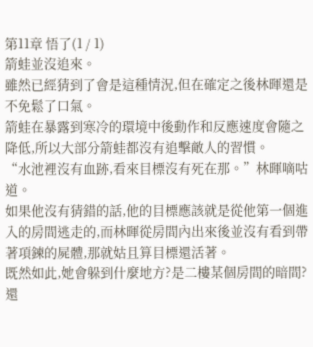第11章 悟了(1 / 1)
箭蛙並沒追來。
雖然已經猜到了會是這種情況,但在確定之後林暉還是不免鬆了口氣。
箭蛙在暴露到寒冷的環境中後動作和反應速度會隨之降低,所以大部分箭蛙都沒有追擊敵人的習慣。
“水池裡沒有血跡,看來目標沒有死在那。”林暉嘀咕道。
如果他沒有猜錯的話,他的目標應該就是從他第一個進入的房間逃走的,而林暉從房間內出來後並沒有看到帶著項鍊的屍體,那就姑且算目標還活著。
既然如此,她會躲到什麼地方?是二樓某個房間的暗間?還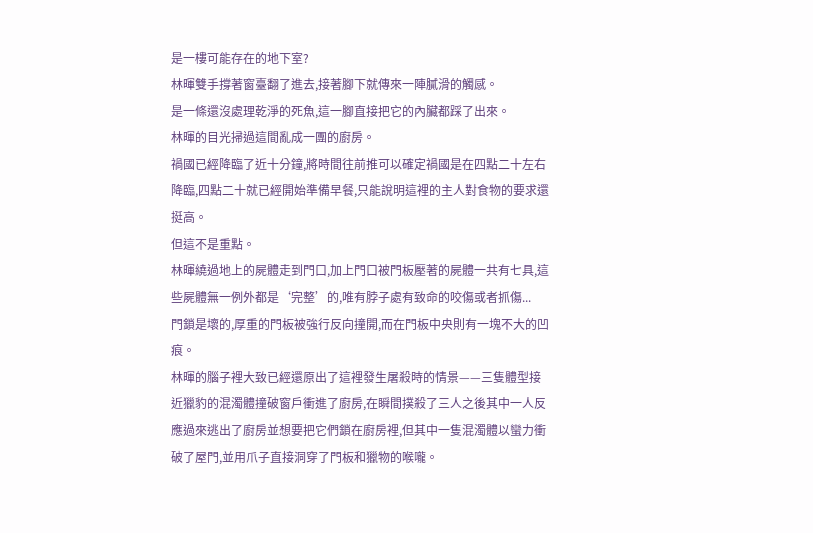是一樓可能存在的地下室?
林暉雙手撐著窗臺翻了進去,接著腳下就傳來一陣膩滑的觸感。
是一條還沒處理乾淨的死魚,這一腳直接把它的內臟都踩了出來。
林暉的目光掃過這間亂成一團的廚房。
禍國已經降臨了近十分鐘,將時間往前推可以確定禍國是在四點二十左右降臨,四點二十就已經開始準備早餐,只能說明這裡的主人對食物的要求還挺高。
但這不是重點。
林暉繞過地上的屍體走到門口,加上門口被門板壓著的屍體一共有七具,這些屍體無一例外都是‘完整’的,唯有脖子處有致命的咬傷或者抓傷...
門鎖是壞的,厚重的門板被強行反向撞開,而在門板中央則有一塊不大的凹痕。
林暉的腦子裡大致已經還原出了這裡發生屠殺時的情景——三隻體型接近獵豹的混濁體撞破窗戶衝進了廚房,在瞬間撲殺了三人之後其中一人反應過來逃出了廚房並想要把它們鎖在廚房裡,但其中一隻混濁體以蠻力衝破了屋門,並用爪子直接洞穿了門板和獵物的喉嚨。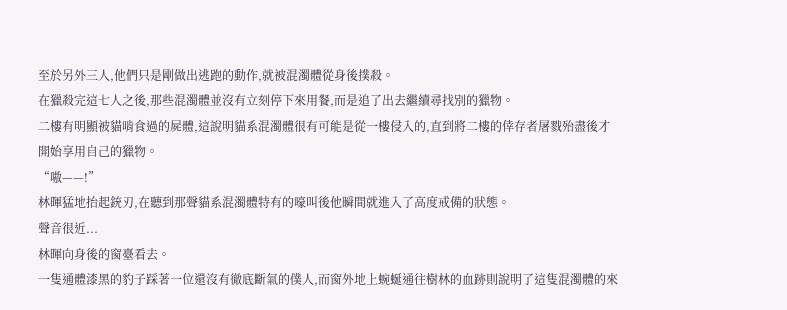至於另外三人,他們只是剛做出逃跑的動作,就被混濁體從身後撲殺。
在獵殺完這七人之後,那些混濁體並沒有立刻停下來用餐,而是追了出去繼續尋找別的獵物。
二樓有明顯被貓啃食過的屍體,這說明貓系混濁體很有可能是從一樓侵入的,直到將二樓的倖存者屠戮殆盡後才開始享用自己的獵物。
“嗷——!”
林暉猛地抬起銃刃,在聽到那聲貓系混濁體特有的嚎叫後他瞬間就進入了高度戒備的狀態。
聲音很近...
林暉向身後的窗臺看去。
一隻通體漆黑的豹子踩著一位還沒有徹底斷氣的僕人,而窗外地上蜿蜒通往樹林的血跡則說明了這隻混濁體的來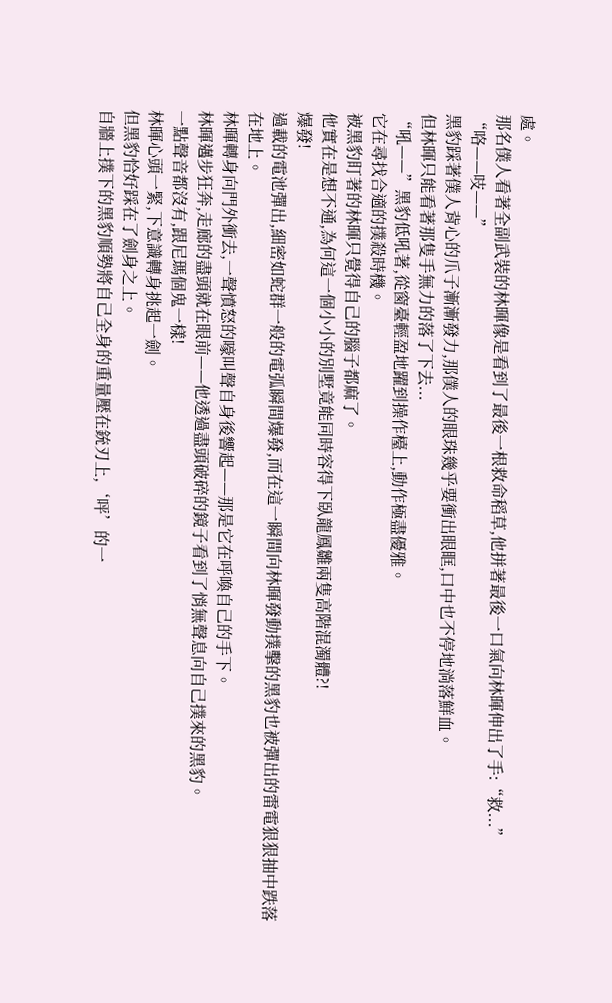處。
那名僕人看著全副武裝的林暉像是看到了最後一根救命稻草,他拼著最後一口氣向林暉伸出了手:“救...”
“咯——吱——”
黑豹踩著僕人背心的爪子漸漸發力,那僕人的眼珠幾乎要衝出眼眶,口中也不停地淌落鮮血。
但林暉只能看著那隻手無力的落了下去...
“吼——”黑豹低吼著,從窗臺輕盈地躍到操作檯上,動作極盡優雅。
它在尋找合適的撲殺時機。
被黑豹盯著的林暉只覺得自己的腦子都麻了。
他實在是想不通,為何這一個小小的別墅竟能同時容得下臥龍鳳雛兩隻高階混濁體?!
爆發!
過載的電池彈出,細密如蛇群一般的電弧瞬間爆發,而在這一瞬間向林暉發動撲擊的黑豹也被彈出的雷電狠狠抽中跌落在地上。
林暉轉身向門外衝去,一聲憤怒的嚎叫聲自身後響起——那是它在呼喚自己的手下。
林暉邁步狂奔,走廊的盡頭就在眼前——他透過盡頭破碎的鏡子看到了悄無聲息向自己撲來的黑豹。
一點聲音都沒有,跟尼瑪個鬼一樣!
林暉心頭一緊,下意識轉身挑起一劍。
但黑豹恰好踩在了劍身之上。
自牆上撲下的黑豹順勢將自己全身的重量壓在銃刃上,‘呯’的一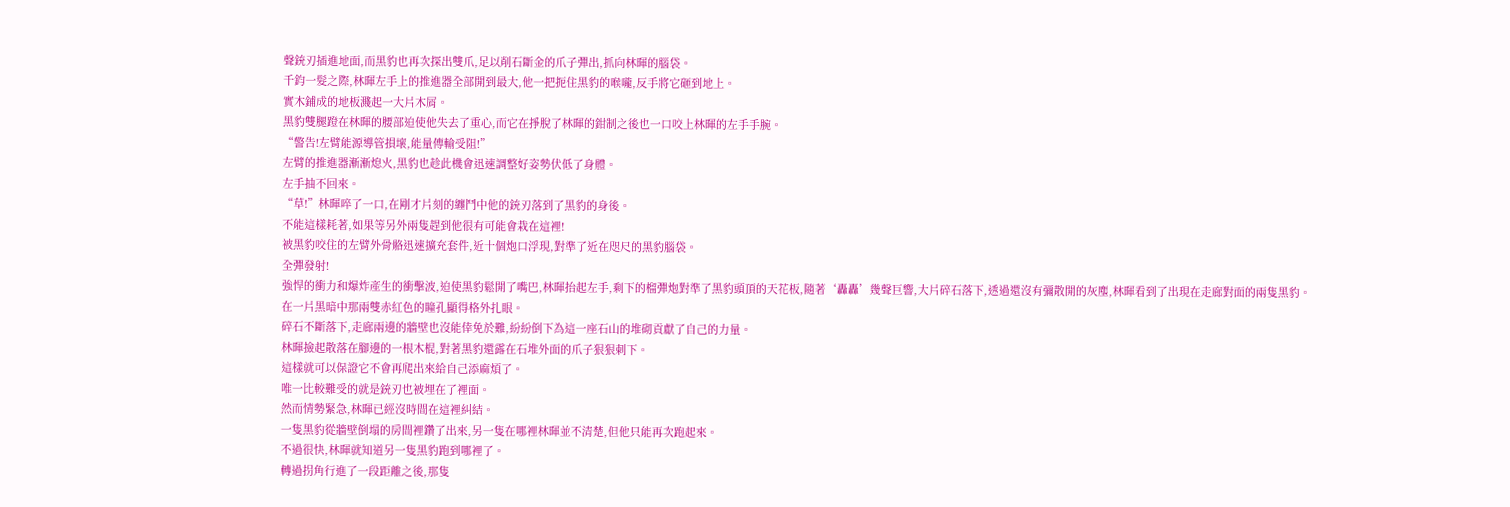聲銃刃插進地面,而黑豹也再次探出雙爪,足以削石斷金的爪子彈出,抓向林暉的腦袋。
千鈞一髮之際,林暉左手上的推進器全部開到最大,他一把扼住黑豹的喉嚨,反手將它砸到地上。
實木鋪成的地板濺起一大片木屑。
黑豹雙腿蹬在林暉的腰部迫使他失去了重心,而它在掙脫了林暉的鉗制之後也一口咬上林暉的左手手腕。
“警告!左臂能源導管損壞,能量傳輸受阻!”
左臂的推進器漸漸熄火,黑豹也趁此機會迅速調整好姿勢伏低了身體。
左手抽不回來。
“草!”林暉啐了一口,在剛才片刻的纏鬥中他的銃刃落到了黑豹的身後。
不能這樣耗著,如果等另外兩隻趕到他很有可能會栽在這裡!
被黑豹咬住的左臂外骨骼迅速擴充套件,近十個炮口浮現,對準了近在咫尺的黑豹腦袋。
全彈發射!
強悍的衝力和爆炸產生的衝擊波,迫使黑豹鬆開了嘴巴,林暉抬起左手,剩下的榴彈炮對準了黑豹頭頂的天花板,隨著‘轟轟’幾聲巨響,大片碎石落下,透過還沒有彌散開的灰塵,林暉看到了出現在走廊對面的兩隻黑豹。
在一片黑暗中那兩雙赤紅色的瞳孔顯得格外扎眼。
碎石不斷落下,走廊兩邊的牆壁也沒能倖免於難,紛紛倒下為這一座石山的堆砌貢獻了自己的力量。
林暉撿起散落在腳邊的一根木棍,對著黑豹還露在石堆外面的爪子狠狠刺下。
這樣就可以保證它不會再爬出來給自己添麻煩了。
唯一比較難受的就是銃刃也被埋在了裡面。
然而情勢緊急,林暉已經沒時間在這裡糾結。
一隻黑豹從牆壁倒塌的房間裡鑽了出來,另一隻在哪裡林暉並不清楚,但他只能再次跑起來。
不過很快,林暉就知道另一隻黑豹跑到哪裡了。
轉過拐角行進了一段距離之後,那隻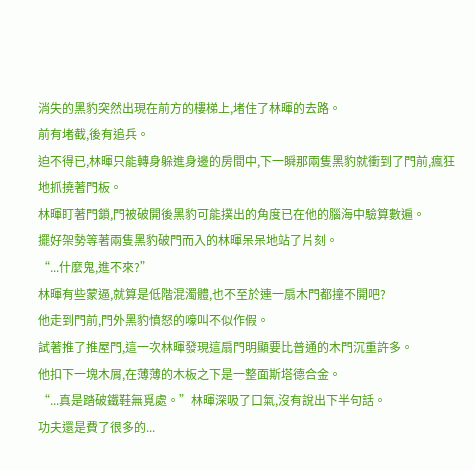消失的黑豹突然出現在前方的樓梯上,堵住了林暉的去路。
前有堵截,後有追兵。
迫不得已,林暉只能轉身躲進身邊的房間中,下一瞬那兩隻黑豹就衝到了門前,瘋狂地抓撓著門板。
林暉盯著門鎖,門被破開後黑豹可能撲出的角度已在他的腦海中驗算數遍。
擺好架勢等著兩隻黑豹破門而入的林暉呆呆地站了片刻。
“...什麼鬼,進不來?”
林暉有些蒙逼,就算是低階混濁體,也不至於連一扇木門都撞不開吧?
他走到門前,門外黑豹憤怒的嚎叫不似作假。
試著推了推屋門,這一次林暉發現這扇門明顯要比普通的木門沉重許多。
他扣下一塊木屑,在薄薄的木板之下是一整面斯塔德合金。
“...真是踏破鐵鞋無覓處。”林暉深吸了口氣,沒有說出下半句話。
功夫還是費了很多的...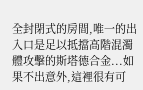全封閉式的房間,唯一的出入口是足以抵擋高階混濁體攻擊的斯塔德合金...如果不出意外,這裡很有可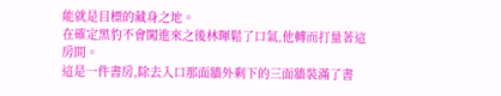能就是目標的藏身之地。
在確定黑豹不會闖進來之後林暉鬆了口氣,他轉而打量著這房間。
這是一件書房,除去入口那面牆外剩下的三面牆裝滿了書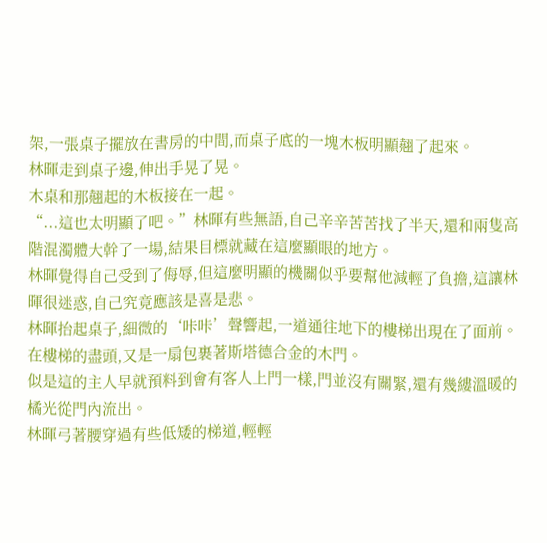架,一張桌子擺放在書房的中間,而桌子底的一塊木板明顯翹了起來。
林暉走到桌子邊,伸出手晃了晃。
木桌和那翹起的木板接在一起。
“...這也太明顯了吧。”林暉有些無語,自己辛辛苦苦找了半天,還和兩隻高階混濁體大幹了一場,結果目標就藏在這麼顯眼的地方。
林暉覺得自己受到了侮辱,但這麼明顯的機關似乎要幫他減輕了負擔,這讓林暉很迷惑,自己究竟應該是喜是悲。
林暉抬起桌子,細微的‘咔咔’聲響起,一道通往地下的樓梯出現在了面前。
在樓梯的盡頭,又是一扇包裹著斯塔德合金的木門。
似是這的主人早就預料到會有客人上門一樣,門並沒有關緊,還有幾縷溫暖的橘光從門內流出。
林暉弓著腰穿過有些低矮的梯道,輕輕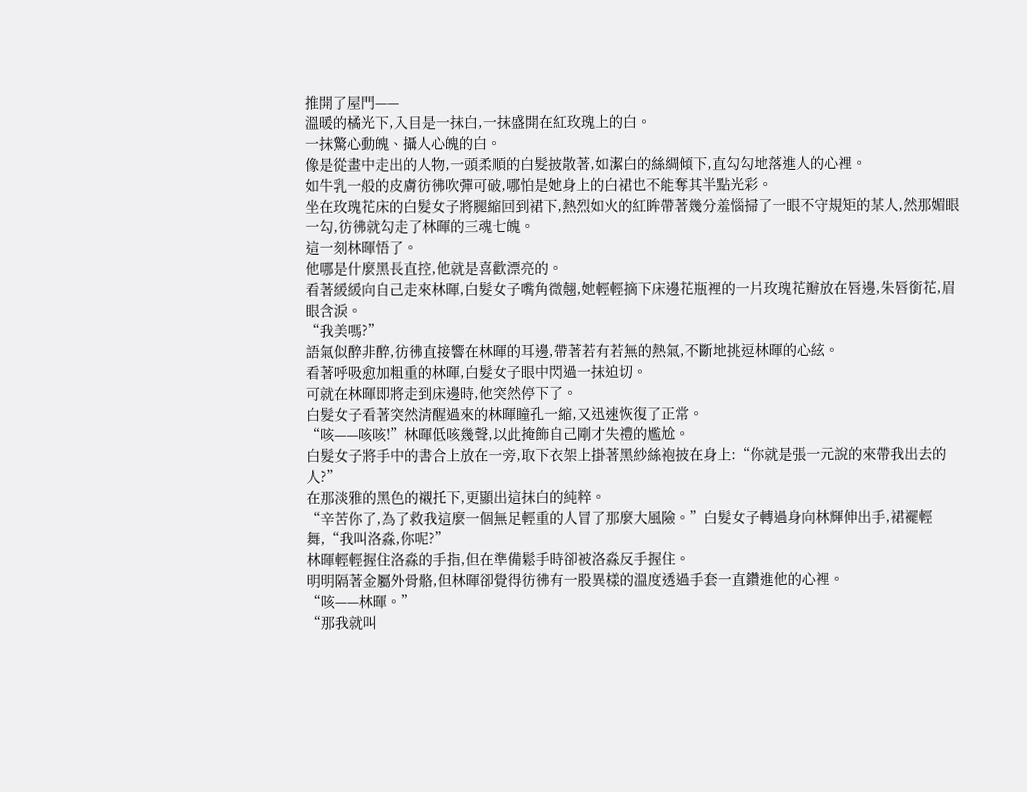推開了屋門——
溫暖的橘光下,入目是一抹白,一抹盛開在紅玫瑰上的白。
一抹驚心動魄、攝人心魄的白。
像是從畫中走出的人物,一頭柔順的白髮披散著,如潔白的絲綢傾下,直勾勾地落進人的心裡。
如牛乳一般的皮膚彷彿吹彈可破,哪怕是她身上的白裙也不能奪其半點光彩。
坐在玫瑰花床的白髮女子將腿縮回到裙下,熱烈如火的紅眸帶著幾分羞惱掃了一眼不守規矩的某人,然那媚眼一勾,彷彿就勾走了林暉的三魂七魄。
這一刻林暉悟了。
他哪是什麼黑長直控,他就是喜歡漂亮的。
看著緩緩向自己走來林暉,白髮女子嘴角微翹,她輕輕摘下床邊花瓶裡的一片玫瑰花瓣放在唇邊,朱唇銜花,眉眼含淚。
“我美嗎?”
語氣似醉非醉,彷彿直接響在林暉的耳邊,帶著若有若無的熱氣,不斷地挑逗林暉的心絃。
看著呼吸愈加粗重的林暉,白髮女子眼中閃過一抹迫切。
可就在林暉即將走到床邊時,他突然停下了。
白髮女子看著突然清醒過來的林暉瞳孔一縮,又迅速恢復了正常。
“咳——咳咳!”林暉低咳幾聲,以此掩飾自己剛才失禮的尷尬。
白髮女子將手中的書合上放在一旁,取下衣架上掛著黑紗絲袍披在身上:“你就是張一元說的來帶我出去的人?”
在那淡雅的黑色的襯托下,更顯出這抹白的純粹。
“辛苦你了,為了救我這麼一個無足輕重的人冒了那麼大風險。”白髮女子轉過身向林輝伸出手,裙襬輕舞,“我叫洛淼,你呢?”
林暉輕輕握住洛淼的手指,但在準備鬆手時卻被洛淼反手握住。
明明隔著金屬外骨骼,但林暉卻覺得彷彿有一股異樣的溫度透過手套一直鑽進他的心裡。
“咳——林暉。”
“那我就叫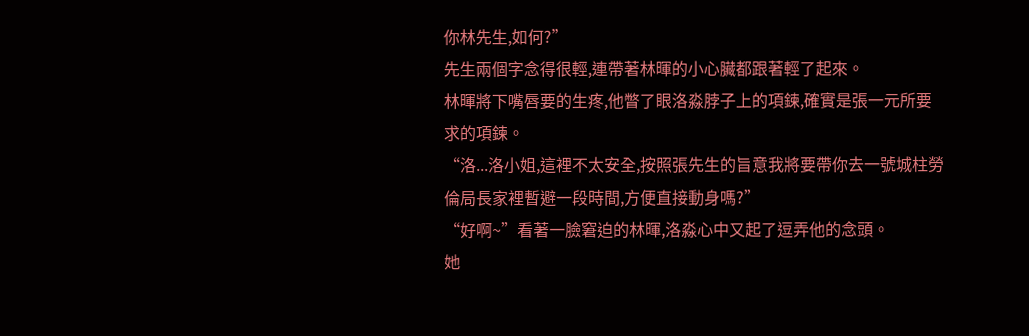你林先生,如何?”
先生兩個字念得很輕,連帶著林暉的小心臟都跟著輕了起來。
林暉將下嘴唇要的生疼,他瞥了眼洛淼脖子上的項鍊,確實是張一元所要求的項鍊。
“洛...洛小姐,這裡不太安全,按照張先生的旨意我將要帶你去一號城柱勞倫局長家裡暫避一段時間,方便直接動身嗎?”
“好啊~”看著一臉窘迫的林暉,洛淼心中又起了逗弄他的念頭。
她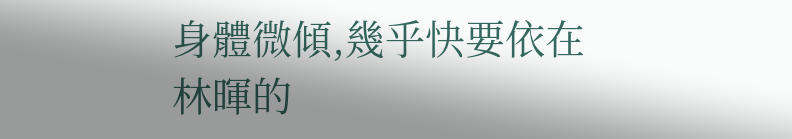身體微傾,幾乎快要依在林暉的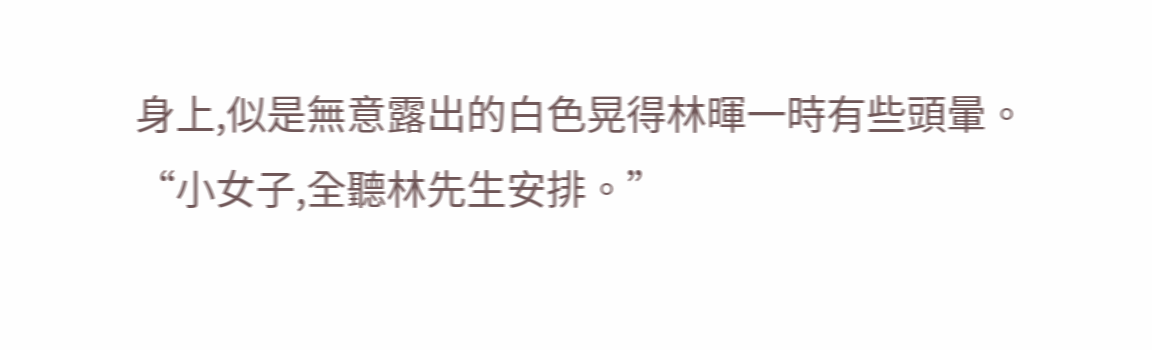身上,似是無意露出的白色晃得林暉一時有些頭暈。
“小女子,全聽林先生安排。”